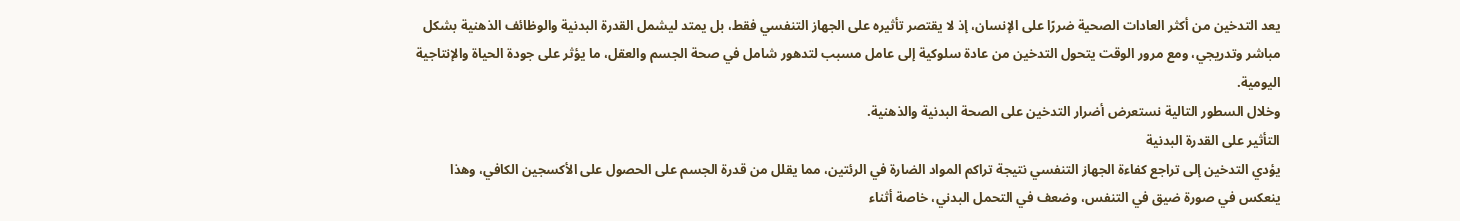يعد التدخين من أكثر العادات الصحية ضررًا على الإنسان، إذ لا يقتصر تأثيره على الجهاز التنفسي فقط، بل يمتد ليشمل القدرة البدنية والوظائف الذهنية بشكل مباشر وتدريجي، ومع مرور الوقت يتحول التدخين من عادة سلوكية إلى عامل مسبب لتدهور شامل في صحة الجسم والعقل، ما يؤثر على جودة الحياة والإنتاجية اليومية.
وخلال السطور التالية نستعرض أضرار التدخين على الصحة البدنية والذهنية.
التأثير على القدرة البدنية
يؤدي التدخين إلى تراجع كفاءة الجهاز التنفسي نتيجة تراكم المواد الضارة في الرئتين، مما يقلل من قدرة الجسم على الحصول على الأكسجين الكافي، وهذا ينعكس في صورة ضيق في التنفس، وضعف في التحمل البدني، خاصة أثناء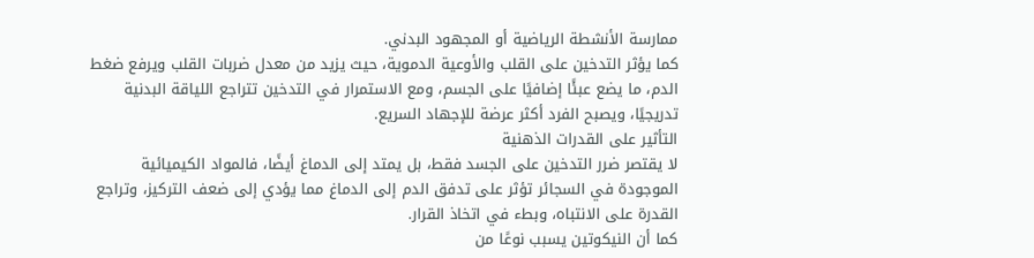ممارسة الأنشطة الرياضية أو المجهود البدني.
كما يؤثر التدخين على القلب والأوعية الدموية، حيث يزيد من معدل ضربات القلب ويرفع ضغط الدم، ما يضع عبئًا إضافيًا على الجسم، ومع الاستمرار في التدخين تتراجع اللياقة البدنية تدريجيًا، ويصبح الفرد أكثر عرضة للإجهاد السريع.
التأثير على القدرات الذهنية
لا يقتصر ضرر التدخين على الجسد فقط، بل يمتد إلى الدماغ أيضًا، فالمواد الكيميائية الموجودة في السجائر تؤثر على تدفق الدم إلى الدماغ مما يؤدي إلى ضعف التركيز، وتراجع القدرة على الانتباه، وبطء في اتخاذ القرار.
كما أن النيكوتين يسبب نوعًا من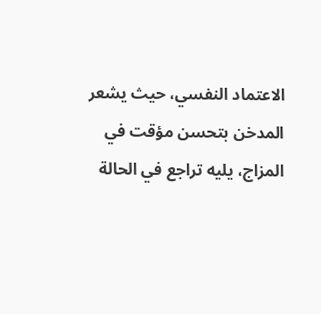الاعتماد النفسي، حيث يشعر المدخن بتحسن مؤقت في المزاج، يليه تراجع في الحالة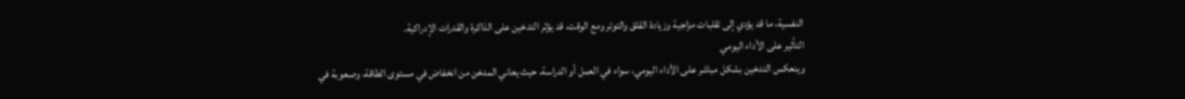النفسية، ما قد يؤدي إلى تقلبات مزاجية وزيادة القلق والتوتر ومع الوقت، قد يؤثر التدخين على الذاكرة والقدرات الإدراكية.
التأثير على الأداء اليومي
وينعكس التدخين بشكل مباشر على الأداء اليومي، سواء في العمل أو الدراسة، حيث يعاني المدخن من انخفاض في مستوى الطاقة، وصعوبة في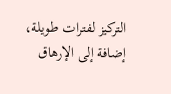التركيز لفترات طويلة، إضافة إلى الإرهاق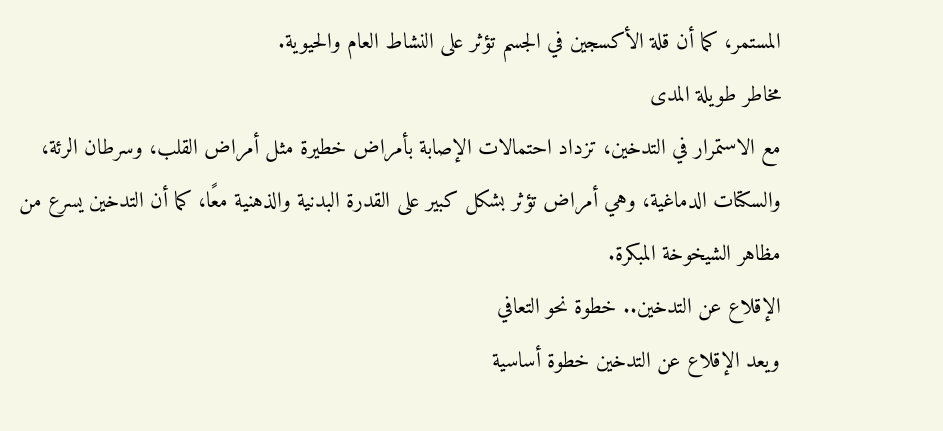المستمر، كما أن قلة الأكسجين في الجسم تؤثر على النشاط العام والحيوية.
مخاطر طويلة المدى
مع الاستمرار في التدخين، تزداد احتمالات الإصابة بأمراض خطيرة مثل أمراض القلب، وسرطان الرئة، والسكتات الدماغية، وهي أمراض تؤثر بشكل كبير على القدرة البدنية والذهنية معًا، كما أن التدخين يسرع من مظاهر الشيخوخة المبكرة.
الإقلاع عن التدخين.. خطوة نحو التعافي
ويعد الإقلاع عن التدخين خطوة أساسية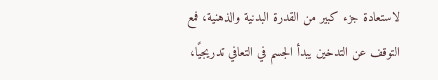لاستعادة جزء كبير من القدرة البدنية والذهنية، فمع التوقف عن التدخين يبدأ الجسم في التعافي تدريجيًا،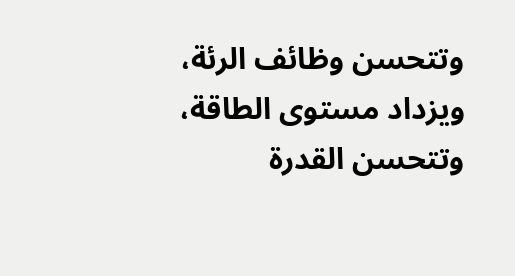وتتحسن وظائف الرئة، ويزداد مستوى الطاقة، وتتحسن القدرة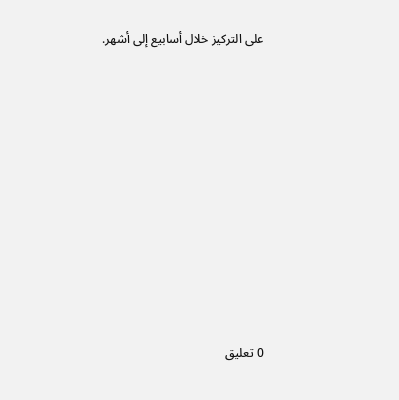على التركيز خلال أسابيع إلى أشهر.











0 تعليق